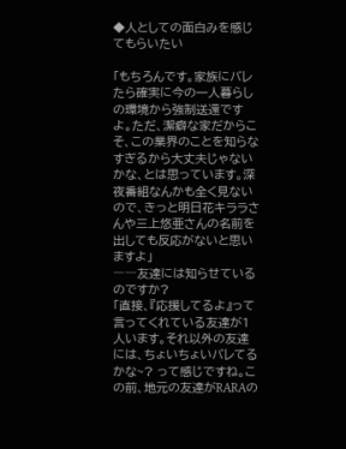◆人としての面白みを感じてもらいたい

「もちろんです。家族にバレたら確実に今の一人暮らしの環境から強制送還ですよ。ただ、潔癖な家だからこそ、この業界のことを知らなすぎるから大丈夫じゃないかな、とは思っています。深夜番組なんかも全く見ないので、きっと明日花キララさんや三上悠亜さんの名前を出しても反応がないと思いますよ」
――友達には知らせているのですか?
「直接、『応援してるよ』って言ってくれている友達が1人います。それ以外の友達には、ちょいちょいバレてるかな~? って感じですね。この前、地元の友達がRARAの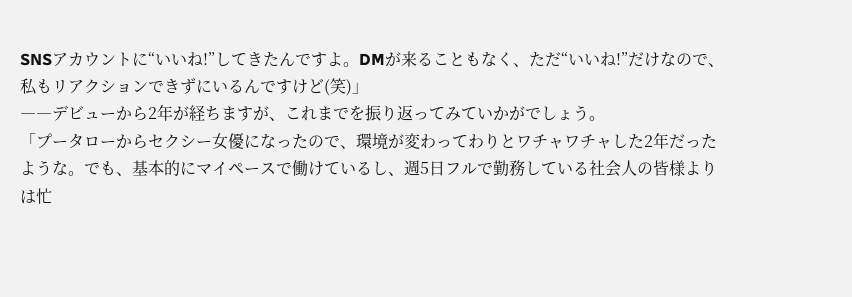SNSアカウントに“いいね!”してきたんですよ。DMが来ることもなく、ただ“いいね!”だけなので、私もリアクションできずにいるんですけど(笑)」
――デビューから2年が経ちますが、これまでを振り返ってみていかがでしょう。
「プータローからセクシー女優になったので、環境が変わってわりとワチャワチャした2年だったような。でも、基本的にマイペースで働けているし、週5日フルで勤務している社会人の皆様よりは忙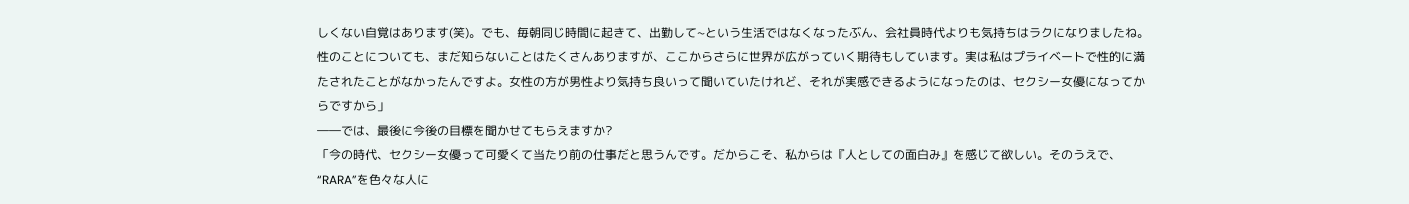しくない自覚はあります(笑)。でも、毎朝同じ時間に起きて、出勤して~という生活ではなくなったぶん、会社員時代よりも気持ちはラクになりましたね。
性のことについても、まだ知らないことはたくさんありますが、ここからさらに世界が広がっていく期待もしています。実は私はプライベートで性的に満たされたことがなかったんですよ。女性の方が男性より気持ち良いって聞いていたけれど、それが実感できるようになったのは、セクシー女優になってからですから」
――では、最後に今後の目標を聞かせてもらえますか?
「今の時代、セクシー女優って可愛くて当たり前の仕事だと思うんです。だからこそ、私からは『人としての面白み』を感じて欲しい。そのうえで、“RARA”を色々な人に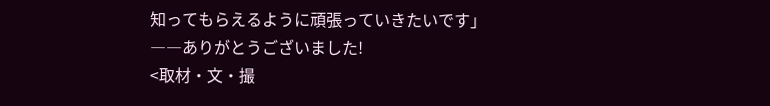知ってもらえるように頑張っていきたいです」
――ありがとうございました!
<取材・文・撮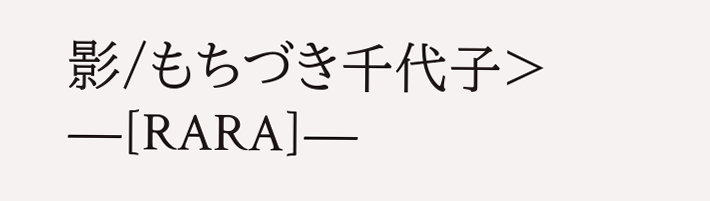影/もちづき千代子>
―[RARA]―